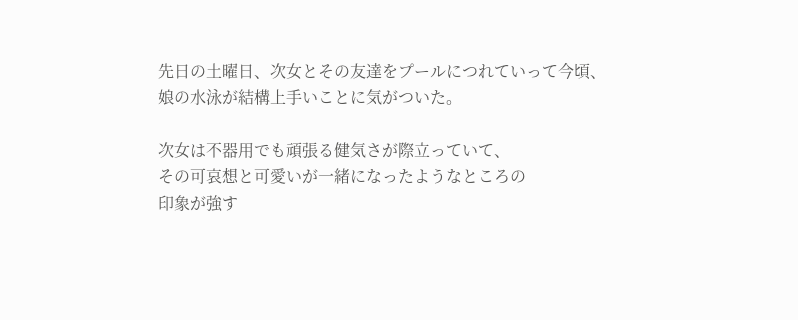先日の土曜日、次女とその友達をプールにつれていって今頃、
娘の水泳が結構上手いことに気がついた。

次女は不器用でも頑張る健気さが際立っていて、
その可哀想と可愛いが一緒になったようなところの
印象が強す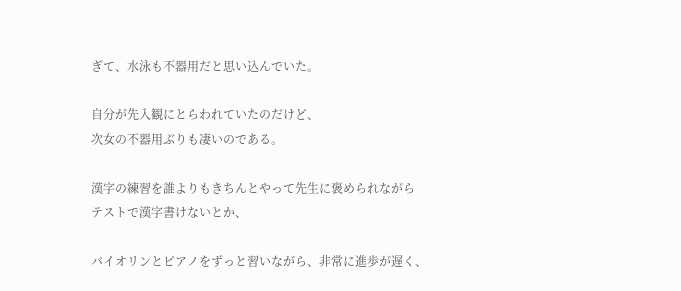ぎて、水泳も不器用だと思い込んでいた。

自分が先入観にとらわれていたのだけど、
次女の不器用ぶりも凄いのである。

漢字の練習を誰よりもきちんとやって先生に褒められながら
テストで漢字書けないとか、

バイオリンとピアノをずっと習いながら、非常に進歩が遅く、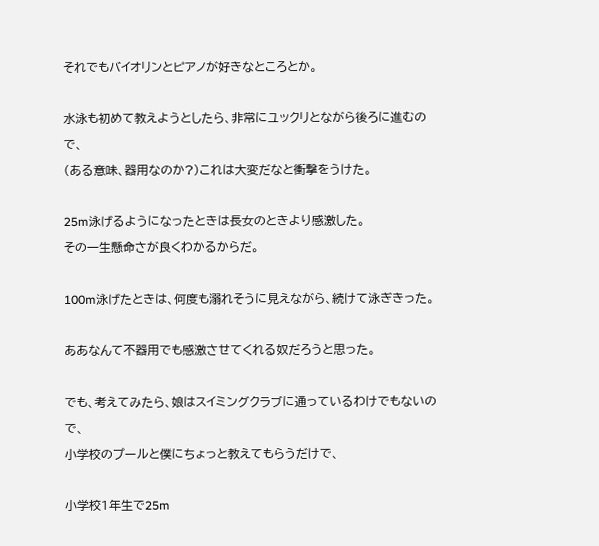それでもバイオリンとピアノが好きなところとか。

水泳も初めて教えようとしたら、非常にユックリとながら後ろに進むので、
(ある意味、器用なのか?)これは大変だなと衝撃をうけた。

25m泳げるようになったときは長女のときより感激した。
その一生懸命さが良くわかるからだ。

100m泳げたときは、何度も溺れそうに見えながら、続けて泳ぎきった。

ああなんて不器用でも感激させてくれる奴だろうと思った。

でも、考えてみたら、娘はスイミングクラブに通っているわけでもないので、
小学校のプールと僕にちょっと教えてもらうだけで、

小学校1年生で25m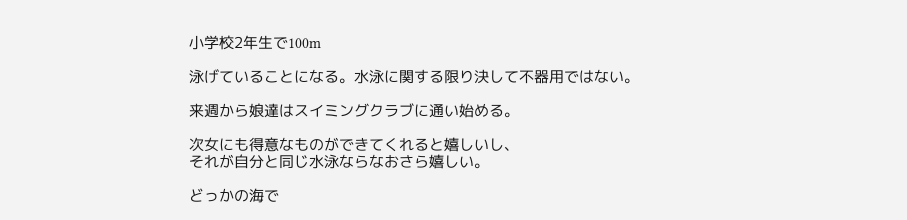小学校2年生で100m

泳げていることになる。水泳に関する限り決して不器用ではない。

来週から娘達はスイミングクラブに通い始める。

次女にも得意なものができてくれると嬉しいし、
それが自分と同じ水泳ならなおさら嬉しい。

どっかの海で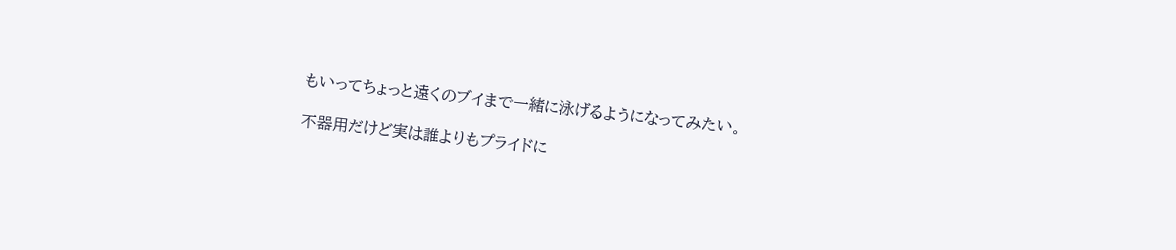もいってちょっと遠くのブイまで一緒に泳げるようになってみたい。

不器用だけど実は誰よりもプライドに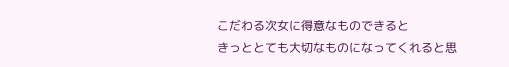こだわる次女に得意なものできると
きっととても大切なものになってくれると思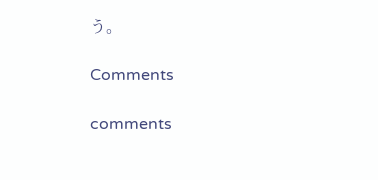う。

Comments

comments